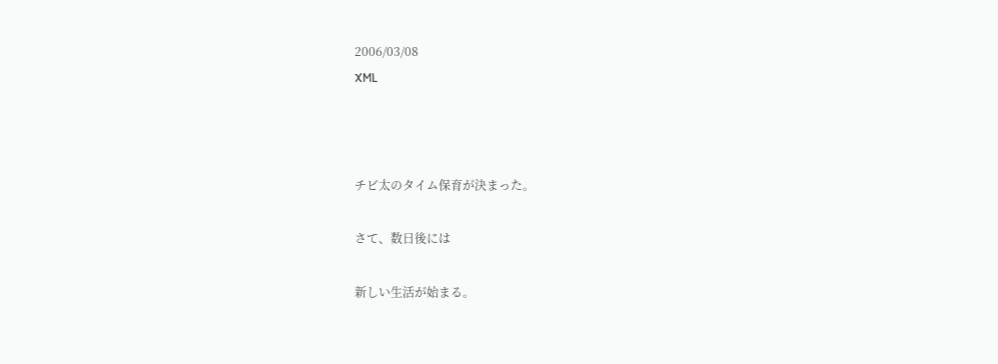2006/03/08
XML



チビ太のタイム保育が決まった。

さて、数日後には

新しい生活が始まる。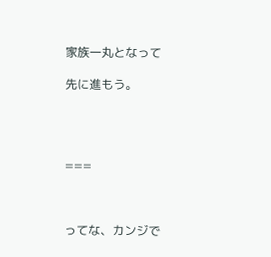家族一丸となって

先に進もう。




===



ってな、カンジで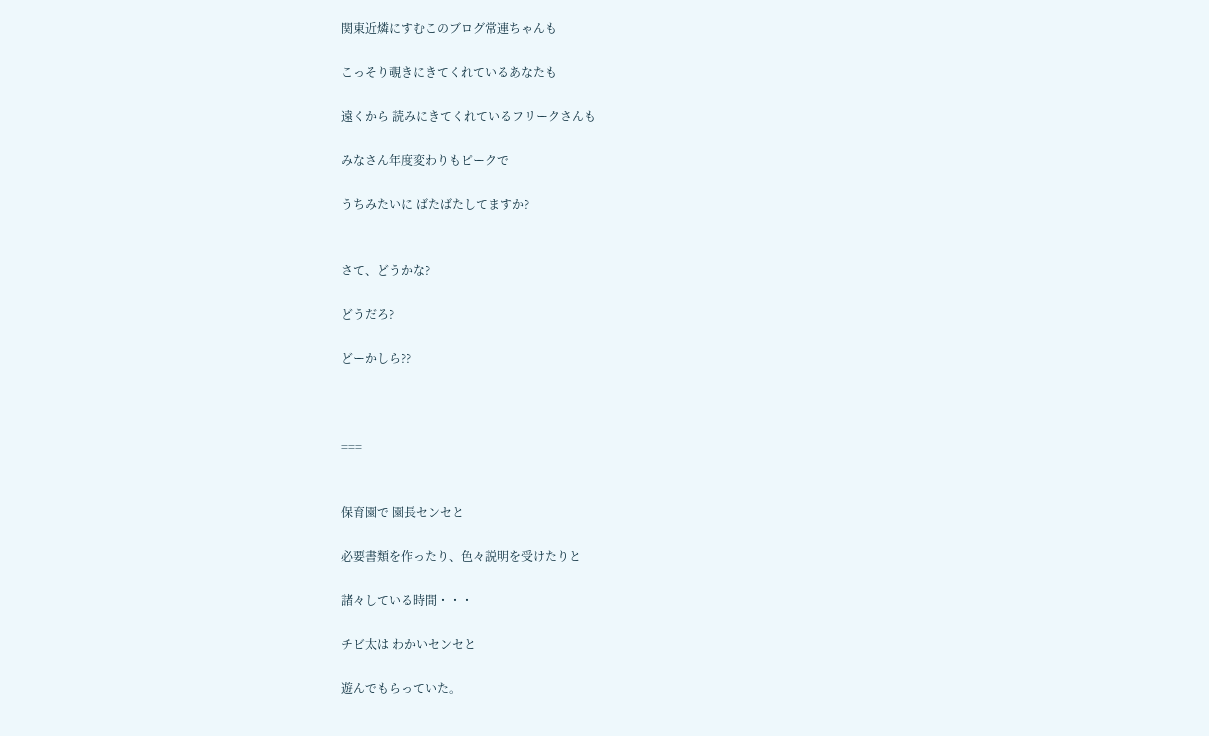関東近燐にすむこのブログ常連ちゃんも

こっそり覗きにきてくれているあなたも

遠くから 読みにきてくれているフリークさんも

みなさん年度変わりもピークで

うちみたいに ばたばたしてますか?


さて、どうかな?

どうだろ?

どーかしら??



===


保育園で 園長センセと

必要書類を作ったり、色々説明を受けたりと

諸々している時間・・・

チビ太は わかいセンセと

遊んでもらっていた。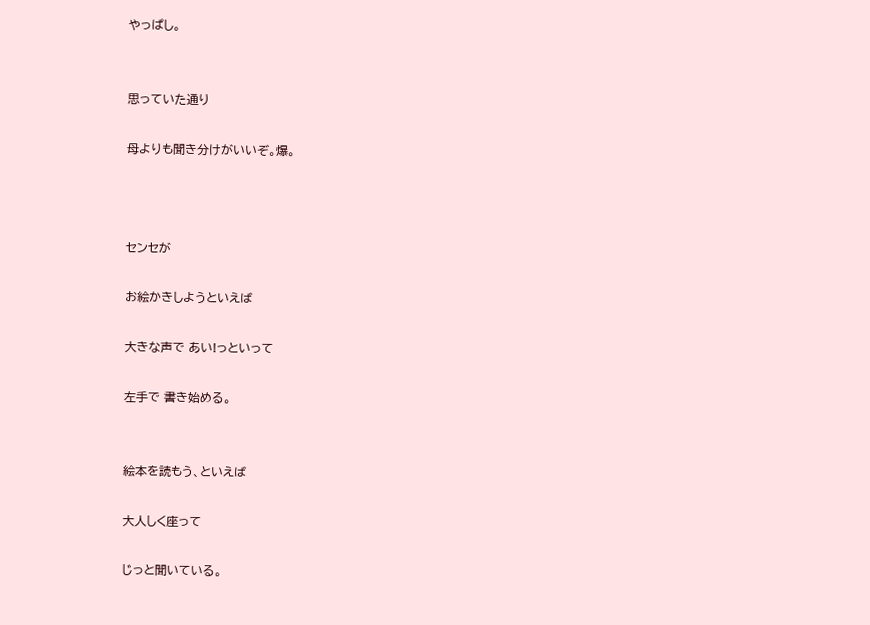やっぱし。


思っていた通り

母よりも聞き分けがいいぞ。爆。



センセが

お絵かきしようといえば

大きな声で あい!っといって

左手で 書き始める。


絵本を読もう、といえば

大人しく座って

じっと聞いている。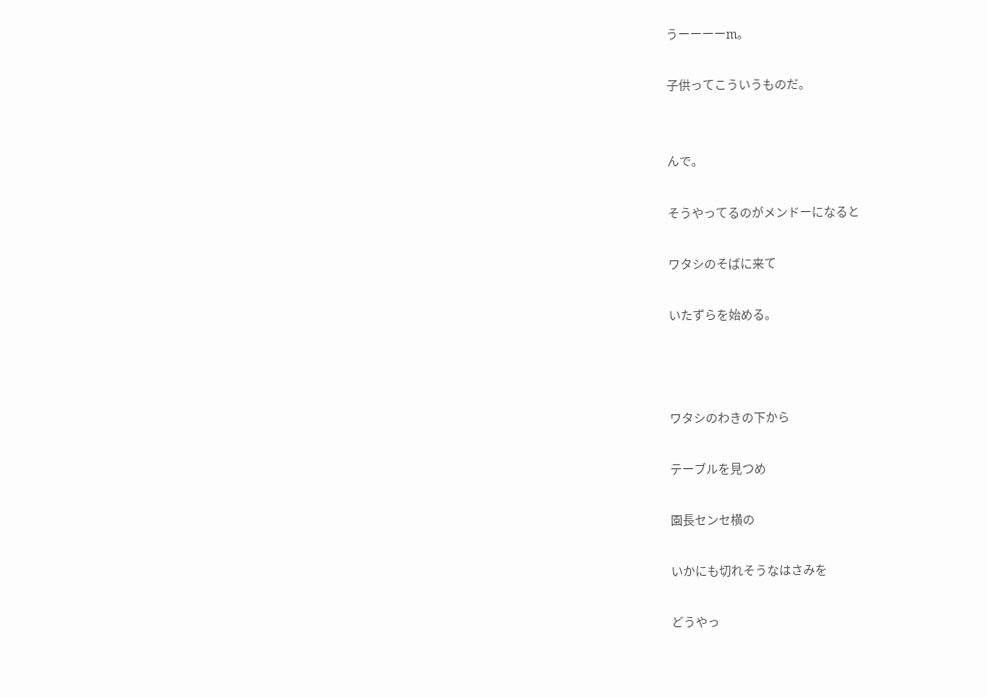うーーーーm。

子供ってこういうものだ。


んで。

そうやってるのがメンドーになると

ワタシのそばに来て

いたずらを始める。



ワタシのわきの下から

テーブルを見つめ

園長センセ横の

いかにも切れそうなはさみを

どうやっ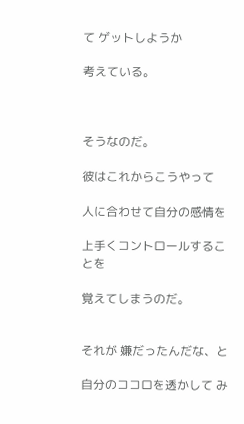て ゲットしようか

考えている。



そうなのだ。

彼はこれからこうやって

人に合わせて自分の感情を

上手くコントロールすることを

覚えてしまうのだ。


それが 嫌だったんだな、と

自分のココロを透かして み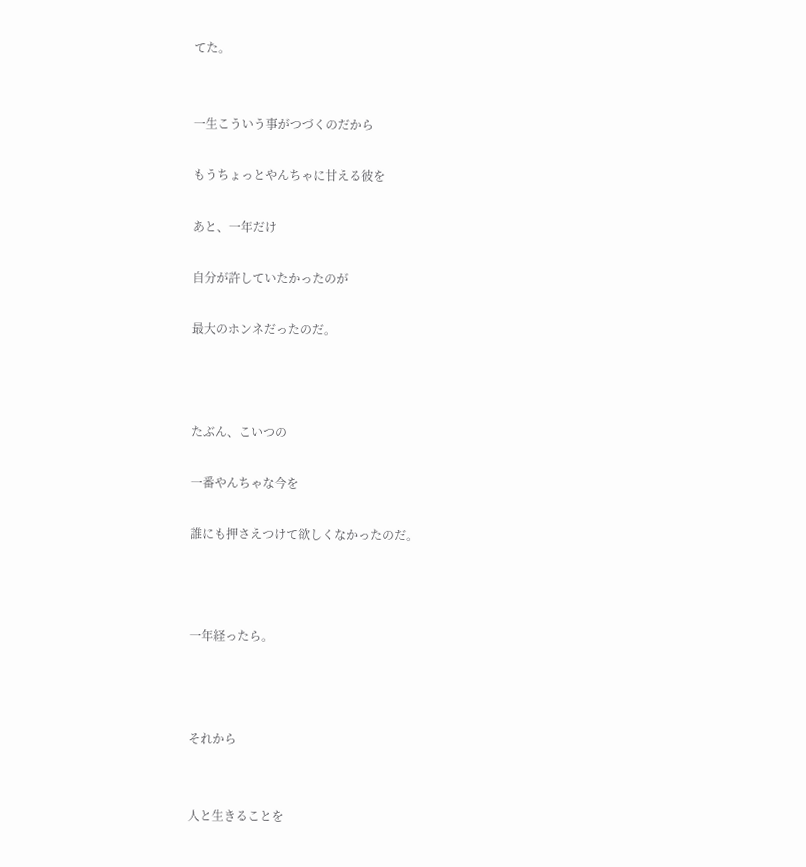てた。


一生こういう事がつづくのだから

もうちょっとやんちゃに甘える彼を

あと、一年だけ

自分が許していたかったのが

最大のホンネだったのだ。



たぶん、こいつの

一番やんちゃな今を

誰にも押さえつけて欲しくなかったのだ。



一年経ったら。



それから


人と生きることを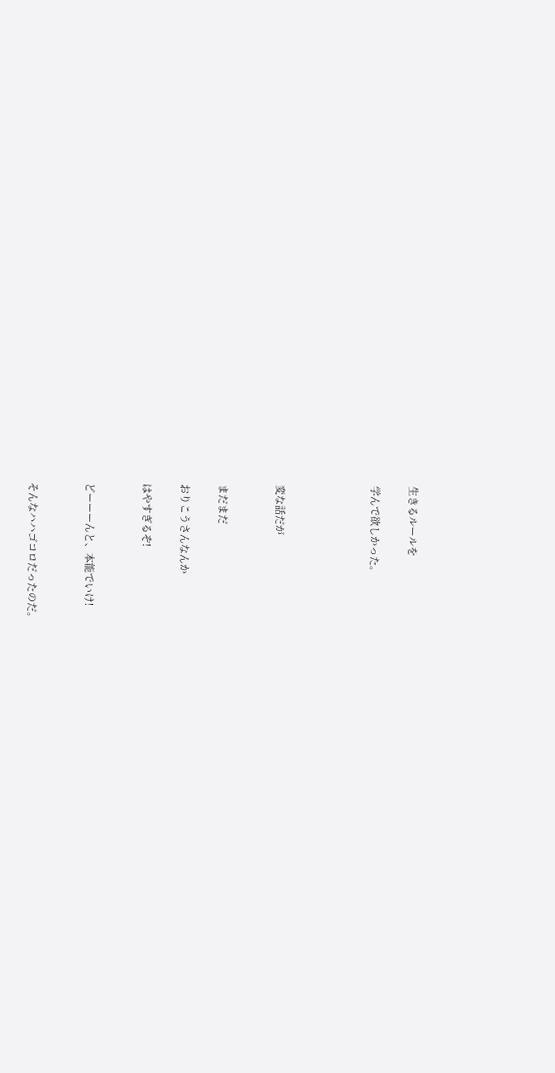生きるルールを

学んで欲しかった。




変な話だが


まだまだ

おりこうさんなんか

はやすぎるぞ!


どーーーんと、本能でいけ!


そんなハハゴコロだったのだ。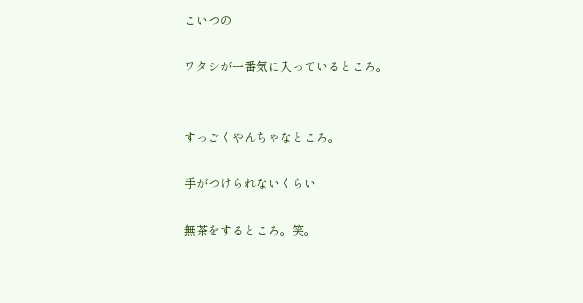こいつの

ワタシが一番気に入っているところ。


すっごくやんちゃなところ。

手がつけられないくらい

無茶をするところ。笑。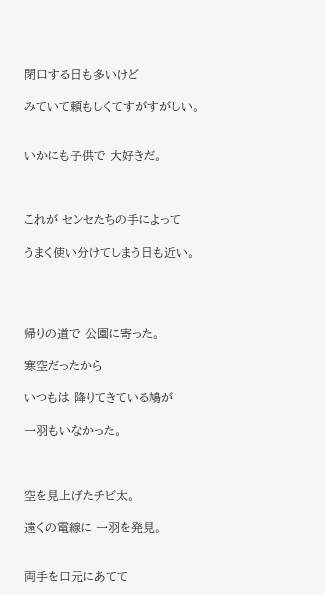閉口する日も多いけど

みていて頼もしくてすがすがしい。


いかにも子供で 大好きだ。



これが センセたちの手によって

うまく使い分けてしまう日も近い。




帰りの道で 公園に寄った。

寒空だったから

いつもは 降りてきている鳩が

一羽もいなかった。



空を見上げたチビ太。

遠くの電線に 一羽を発見。


両手を口元にあてて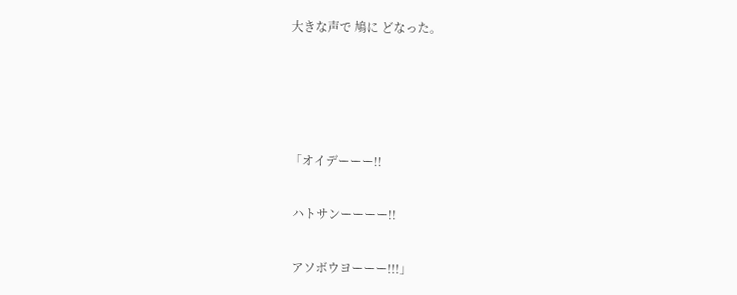大きな声で 鳩に どなった。




「オイデーーー!!

 ハトサンーーーー!!

 アソボウヨーーー!!!」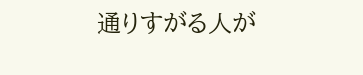通りすがる人が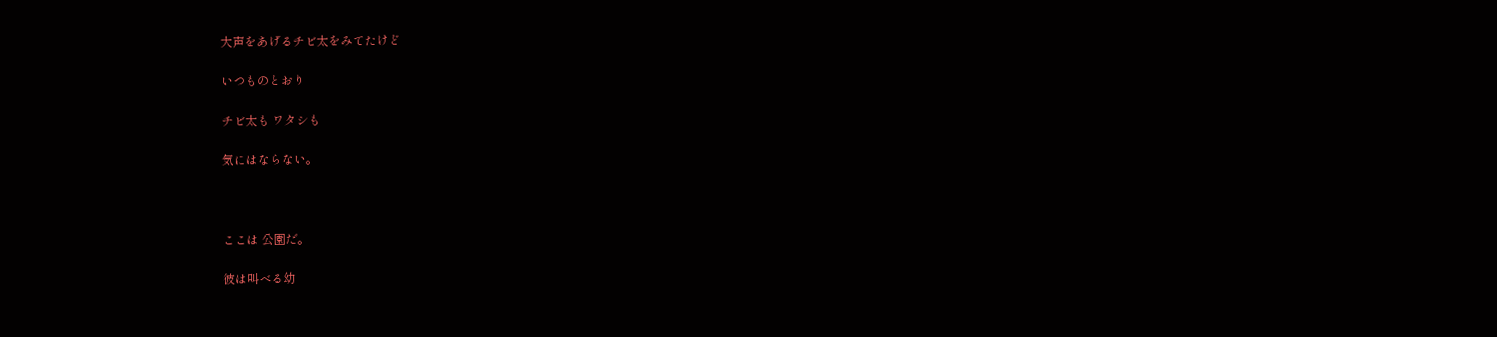大声をあげるチビ太をみてたけど

いつものとおり

チビ太も ワタシも

気にはならない。



ここは 公園だ。

彼は叫べる幼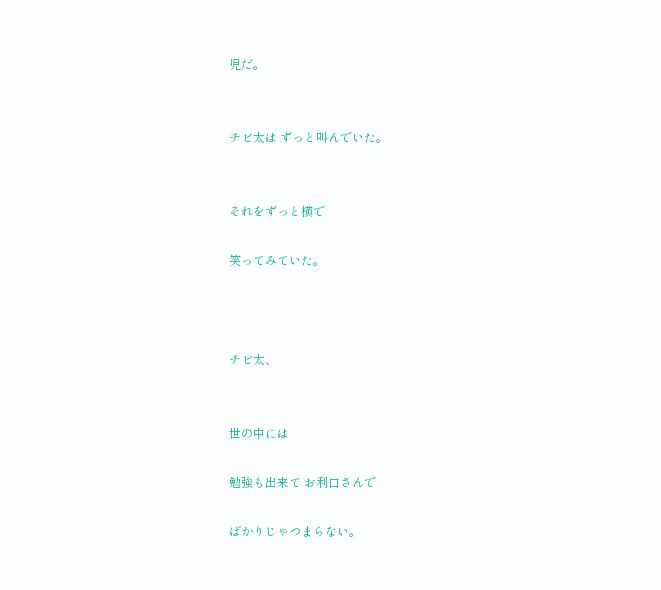児だ。


チビ太は ずっと叫んでいた。


それをずっと横で

笑ってみていた。



チビ太、


世の中には

勉強も出来て お利口さんで

ばかりじゃつまらない。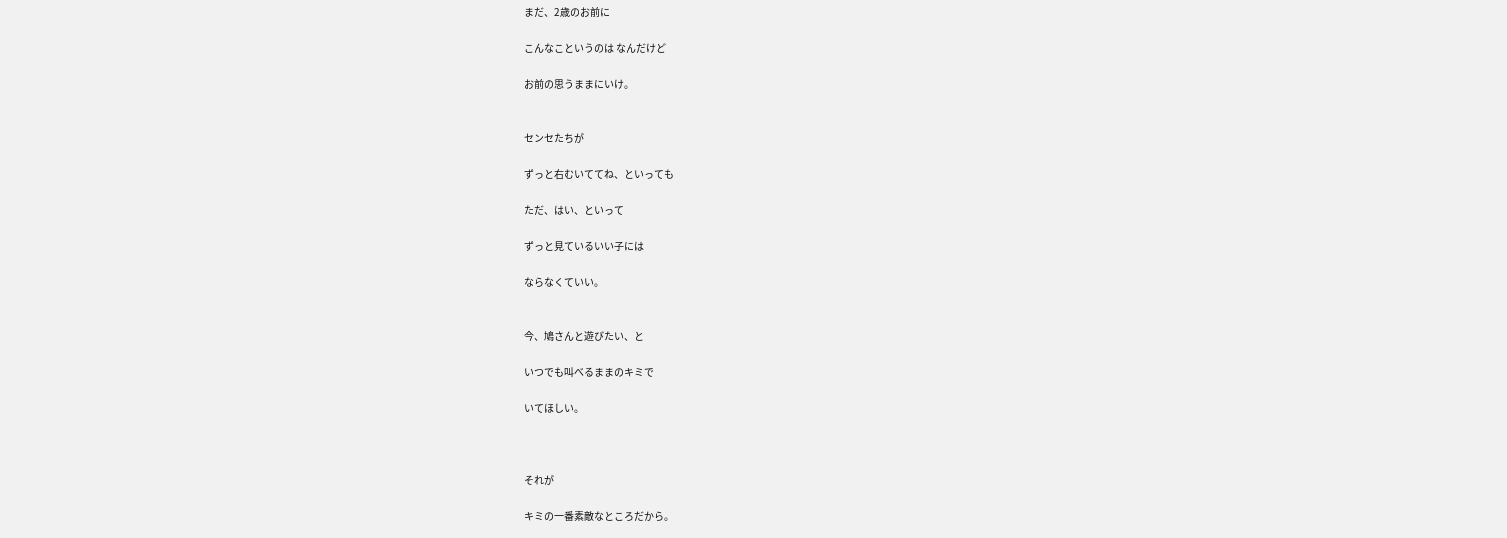まだ、2歳のお前に

こんなこというのは なんだけど

お前の思うままにいけ。


センセたちが

ずっと右むいててね、といっても

ただ、はい、といって

ずっと見ているいい子には

ならなくていい。


今、鳩さんと遊びたい、と

いつでも叫べるままのキミで

いてほしい。



それが

キミの一番素敵なところだから。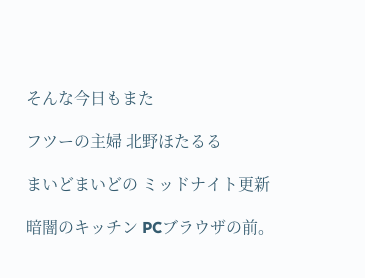そんな今日もまた

フツーの主婦 北野ほたるる

まいどまいどの ミッドナイト更新

暗闇のキッチン PCブラウザの前。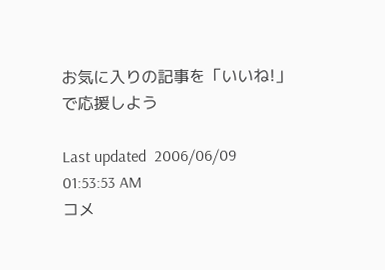お気に入りの記事を「いいね!」で応援しよう

Last updated  2006/06/09 01:53:53 AM
コメ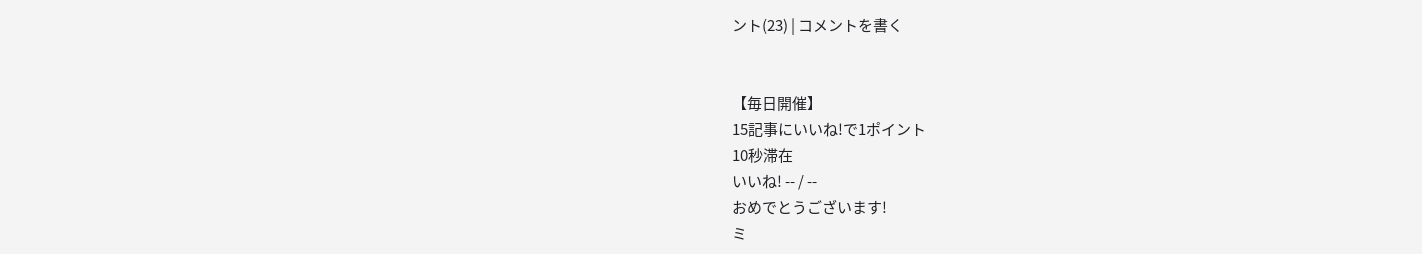ント(23) | コメントを書く


【毎日開催】
15記事にいいね!で1ポイント
10秒滞在
いいね! -- / --
おめでとうございます!
ミ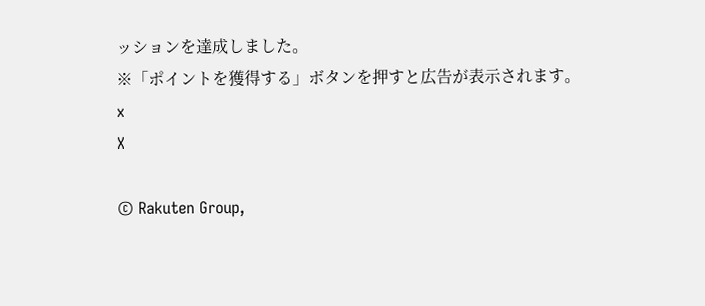ッションを達成しました。
※「ポイントを獲得する」ボタンを押すと広告が表示されます。
x
X

© Rakuten Group,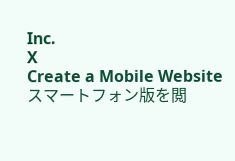Inc.
X
Create a Mobile Website
スマートフォン版を閲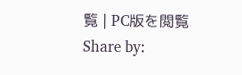覧 | PC版を閲覧
Share by: